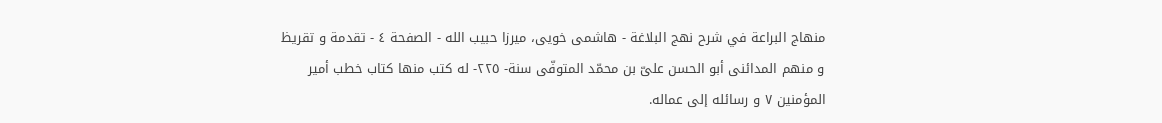منهاج البراعة في شرح نهج البلاغة - هاشمى خويى، ميرزا حبيب الله - الصفحة ٤ - تقدمة و تقريظ
و منهم المدائنى أبو الحسن علىّ بن محمّد المتوفّى سنة- ٢٢٥- له كتب منها كتاب خطب أمير المؤمنين ٧ و رسائله إلى عماله.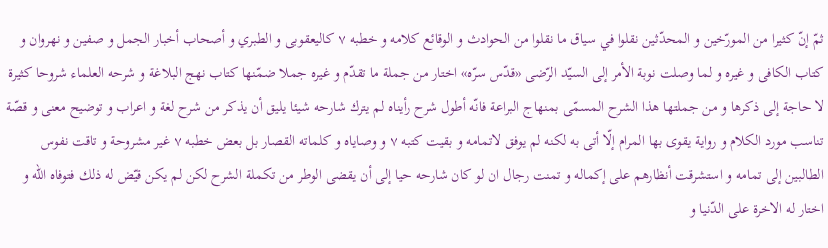ثمّ إنّ كثيرا من المورّخين و المحدّثين نقلوا في سياق ما نقلوا من الحوادث و الوقائع كلامه و خطبه ٧ كاليعقوبى و الطبري و أصحاب أخبار الجمل و صفين و نهروان و كتاب الكافى و غيره و لما وصلت نوبة الأمر إلى السيّد الرّضى «قدّس سرّه» اختار من جملة ما تقدّم و غيره جملا ضمّنها كتاب نهج البلاغة و شرحه العلماء شروحا كثيرة لا حاجة إلى ذكرها و من جملتها هذا الشرح المسمّى بمنهاج البراعة فانّه أطول شرح رأيناه لم يترك شارحه شيئا يليق أن يذكر من شرح لغة و اعراب و توضيح معنى و قصّة تناسب مورد الكلام و رواية يقوى بها المرام إلّا أتى به لكنه لم يوفق لاتمامه و بقيت كتبه ٧ و وصاياه و كلماته القصار بل بعض خطبه ٧ غير مشروحة و تاقت نفوس الطالبين إلى تمامه و استشرقت أنظارهم على إكماله و تمنت رجال ان لو كان شارحه حيا إلى أن يقضى الوطر من تكملة الشرح لكن لم يكن قيّض له ذلك فتوفاه اللّه و اختار له الاخرة على الدّنيا و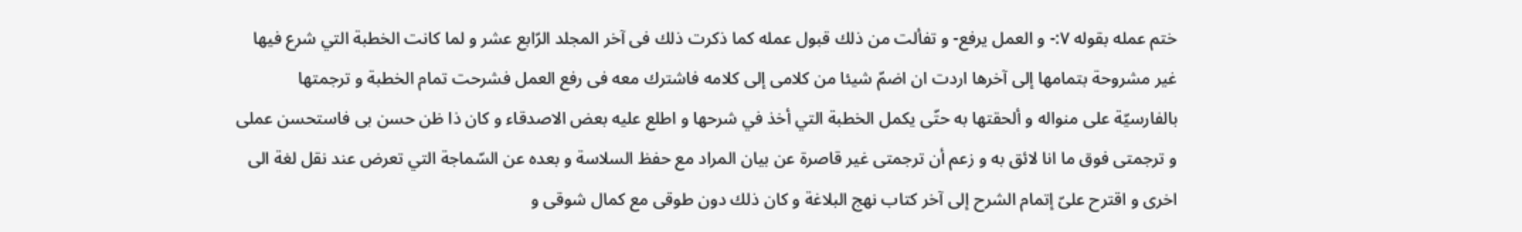ختم عمله بقوله ٧:- و العمل يرفع- و تفألت من ذلك قبول عمله كما ذكرت ذلك فى آخر المجلد الرّابع عشر و لما كانت الخطبة التي شرع فيها غير مشروحة بتمامها إلى آخرها اردت ان اضمّ شيئا من كلامى إلى كلامه فاشترك معه فى رفع العمل فشرحت تمام الخطبة و ترجمتها بالفارسيّة على منواله و ألحقتها به حتّى يكمل الخطبة التي أخذ في شرحها و اطلع عليه بعض الاصدقاء و كان ذا ظن حسن بى فاستحسن عملى و ترجمتى فوق ما انا لائق به و زعم أن ترجمتى غير قاصرة عن بيان المراد مع حفظ السلاسة و بعده عن السّماجة التي تعرض عند نقل لغة الى اخرى و اقترح علىّ إتمام الشرح إلى آخر كتاب نهج البلاغة و كان ذلك دون طوقى مع كمال شوقى و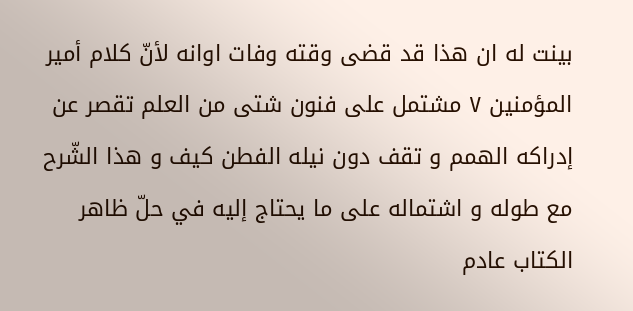بينت له ان هذا قد قضى وقته وفات اوانه لأنّ كلام أمير المؤمنين ٧ مشتمل على فنون شتى من العلم تقصر عن إدراكه الهمم و تقف دون نيله الفطن كيف و هذا الشّرح مع طوله و اشتماله على ما يحتاج إليه في حلّ ظاهر الكتاب عادم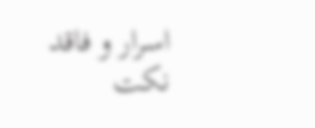اسرار و فاقد نكت